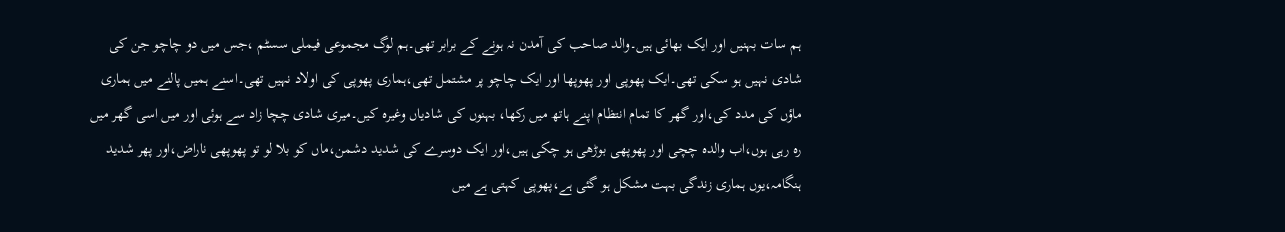ہم سات بہنیں اور ایک بھائی ہیں۔والد صاحب کی آمدن نہ ہونے کے برابر تھی۔ہم لوگ مجموعی فیملی سسٹم ،جس میں دو چاچو جن کی شادی نہیں ہو سکی تھی۔ایک پھوپی اور پھوپھا اور ایک چاچو پر مشتمل تھی،ہماری پھوپی کی اولاد نہیں تھی۔اسنے ہمیں پالنے میں ہماری ماؤں کی مدد کی،اور گھر کا تمام انتظام اپنے ہاتھ میں رکھا، بہنوں کی شادیاں وغیرہ کیں۔میری شادی چچا زاد سے ہوئی اور میں اسی گھر میں رہ رہی ہوں،اب والدہ چچی اور پھوپھی بوڑھی ہو چکی ہیں،اور ایک دوسرے کی شدید دشمن،ماں کو بلا لو تو پھوپھی ناراض،اور پھر شدید ہنگامہ،یوں ہماری زندگی بہت مشکل ہو گئی ہے،پھوپی کہتی ہے میں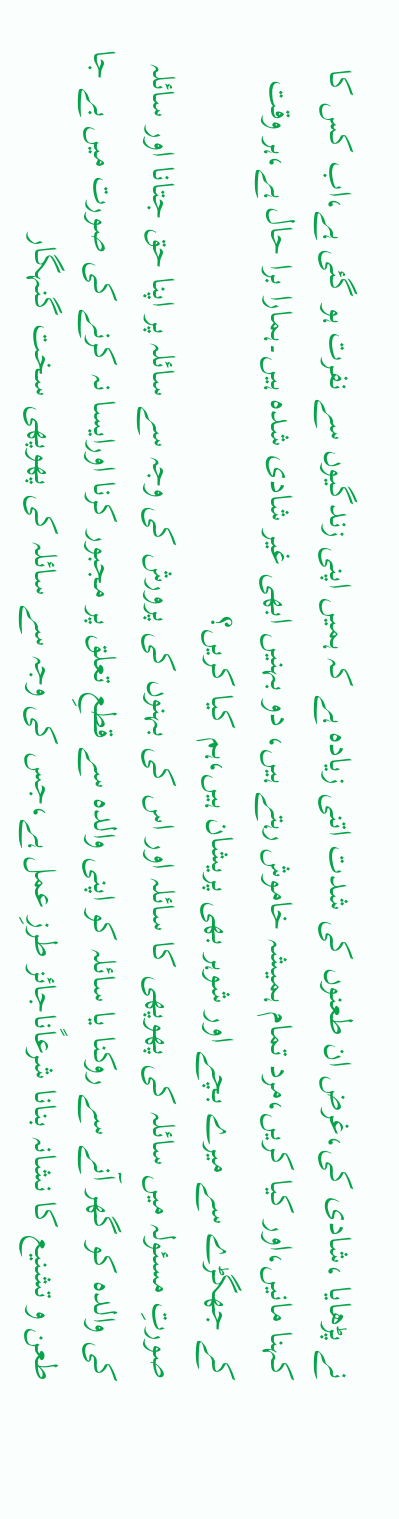نے پڑھایا ،شادی کی،غرض ان طعنوں کی شدت اتنی زیادہ ہے کہ ہمیں اپنی زندگیوں سے نفرت ہو گئی ہے،اب کس کا کہنا مانیں،اور کیا کریں،مرد تمام ہمیشہ خاموش رہتے ہیں، دو بہنیں ابھی غیر شادی شدہ ہیں۔ہمارا برا حال ہے،ہر وقت کے جھگڑے سے میرے بچے اور شوہر بھی پریشان ہیں،ہم کیا کریں؟
صورتِ مسئولہ میں سائلہ کی پھوپھی کا سائلہ اور اس کی بہنوں کی پرورش کی وجہ سے سائلہ پر اپنا حق جتانا اور سائلہ کی والدہ کو گھر آنے سے روکنا یا سائلہ کو اپنی والدہ سے قطعِ تعلق پر مجبور کرنا اورایسا نہ کرنے کی صورت میں بے جا طعن و تشنیع کا نشانہ بنانا شرعاًناجائز طرزِ عمل ہے،جس کی وجہ سے سائلہ کی پھوپھی سخت گنہگار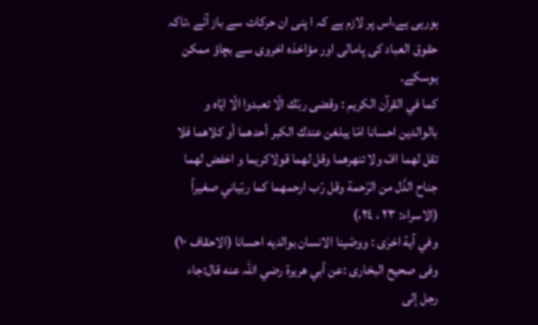ہورہی ہے،اس پر لازم ہے کہ ا پنی ان حرکات سے باز آئے ،تاکہ حقوق العباد کی پامالی اور مؤاخذہ اخروی سے بچاؤ ممکن ہوسکے۔
كما في القرآن الكريم : وقضى ربّك الّا تعبدوا الّا ايّاه و بالوالدين احسانا امّا يبلغن عندك الكبر أحدهما أو كلاهما فلا تقل لهما افّ ولا تنهرهما وقل لهما قولاكریما و اخفض لهما جناح الذّل من الرّحمة وقل رّب ارحمهما كما ربّیاني صغيراً (الاسراء: ۲٣ ، ٢٤،)
وفي آية اخرٰى : ووصّينا الانسان بوالديه احسانا (الاحقاف ١٠)
وفی صحیح البخاری :عن أبي هريرة رضي اللہ عنه قال:جاء رجل إلى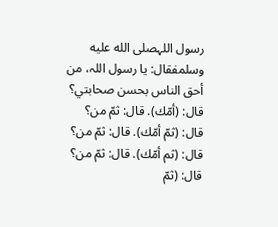رسول اللہصلى الله عليه وسلمفقال: يا رسول اللہ، من أحق الناس بحسن صحابتي؟ قال: (أمّك). قال: ثمّ من؟ قال: (ثمّ أمّك). قال: ثمّ من؟ قال: (ثم أمّك). قال: ثمّ من؟ قال: (ثمّ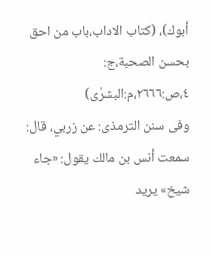أبوك)، (كتاب الاداب،باب من احق بحسن الصحبة،ج: ٤،ص:٢٦٦٦،م:البشرٰی)
وفی سنن الترمذی: عن زربي، قال: سمعت أنس بن مالك يقول: «جاء شيخ» يريد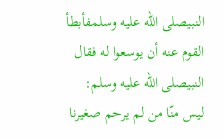النبيصلى الله عليه وسلمفأبطأ القوم عنه أن يوسعوا له فقال النبيصلى الله عليه وسلم: ليس منّا من لم يرحم صغيرنا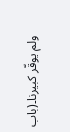ولم يوقّر كبيرنا۔(باب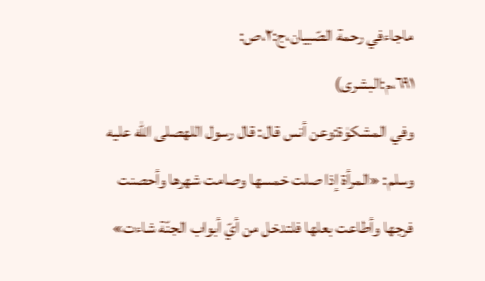ماجاءفي رحمة الصّبيان،ج:٢،ص:
٦٩١،م:البشرى)
وفي المشكوٰۃ:وعن أنس قال: قال رسول اللهصلى الله عليه وسلم: «المرأة إذا صلت خمسها وصامت شهرها وأحصنت فرجها وأطاعت بعلها فلتدخل من أيّ أبواب الجنّة شاءت»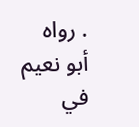. رواه أبو نعيم في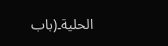الحلية۔(باب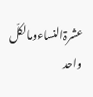عشرۃالنساءومالکلّ واحد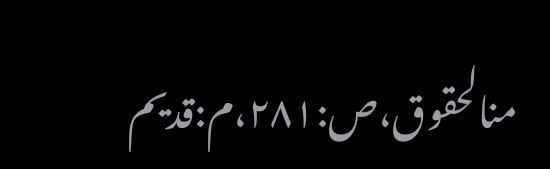منالحقوق،ص:٢٨١،م:قدیم